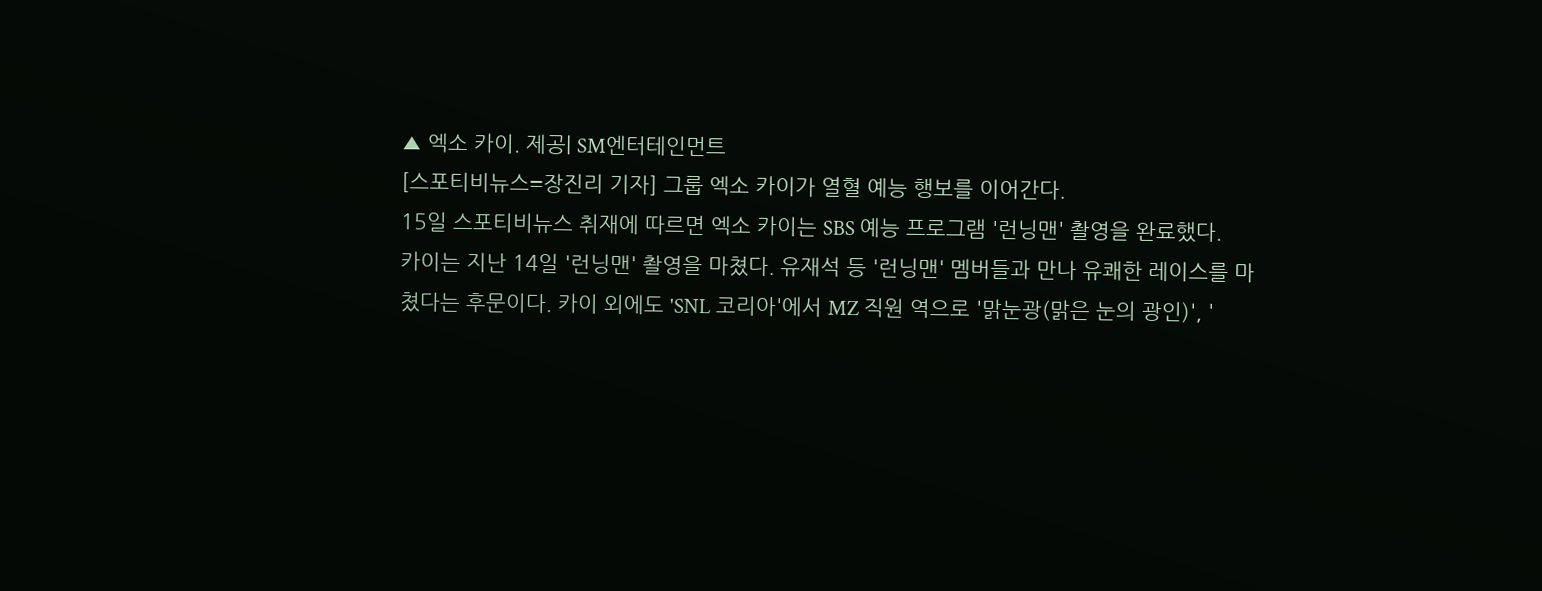▲ 엑소 카이. 제공| SM엔터테인먼트
[스포티비뉴스=장진리 기자] 그룹 엑소 카이가 열혈 예능 행보를 이어간다.
15일 스포티비뉴스 취재에 따르면 엑소 카이는 SBS 예능 프로그램 '런닝맨' 촬영을 완료했다.
카이는 지난 14일 '런닝맨' 촬영을 마쳤다. 유재석 등 '런닝맨' 멤버들과 만나 유쾌한 레이스를 마쳤다는 후문이다. 카이 외에도 'SNL 코리아'에서 MZ 직원 역으로 '맑눈광(맑은 눈의 광인)', '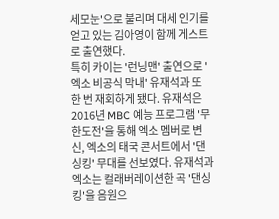세모눈'으로 불리며 대세 인기를 얻고 있는 김아영이 함께 게스트로 출연했다.
특히 카이는 '런닝맨' 출연으로 '엑소 비공식 막내' 유재석과 또 한 번 재회하게 됐다. 유재석은 2016년 MBC 예능 프로그램 '무한도전'을 통해 엑소 멤버로 변신, 엑소의 태국 콘서트에서 '댄싱킹' 무대를 선보였다. 유재석과 엑소는 컬래버레이션한 곡 '댄싱킹'을 음원으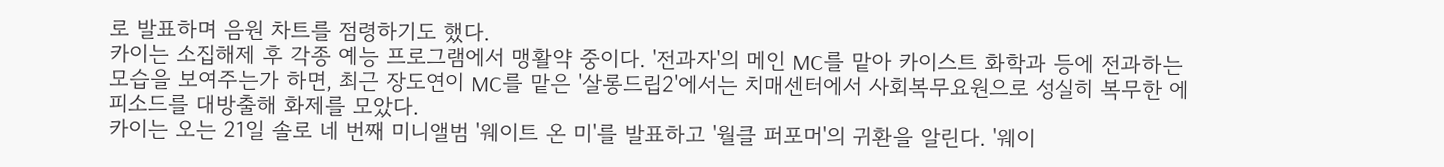로 발표하며 음원 차트를 점령하기도 했다.
카이는 소집해제 후 각종 예능 프로그램에서 맹활약 중이다. '전과자'의 메인 MC를 맡아 카이스트 화학과 등에 전과하는 모습을 보여주는가 하면, 최근 장도연이 MC를 맡은 '살롱드립2'에서는 치매센터에서 사회복무요원으로 성실히 복무한 에피소드를 대방출해 화제를 모았다.
카이는 오는 21일 솔로 네 번째 미니앨범 '웨이트 온 미'를 발표하고 '월클 퍼포머'의 귀환을 알린다. '웨이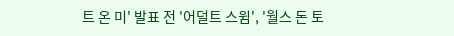트 온 미' 발표 전 '어덜트 스윔', '월스 돈 토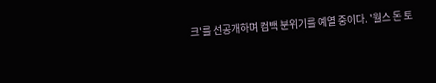크'를 선공개하며 컴백 분위기를 예열 중이다. '월스 돈 토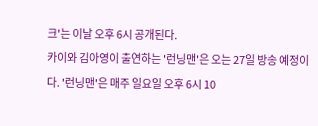크'는 이날 오후 6시 공개된다.
카이와 김아영이 출연하는 '런닝맨'은 오는 27일 방송 예정이다. '런닝맨'은 매주 일요일 오후 6시 10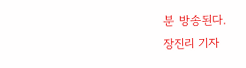분 방송된다.
장진리 기자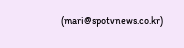(mari@spotvnews.co.kr)